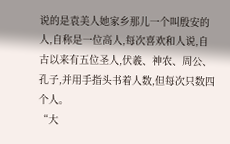说的是袁美人她家乡那儿一个叫殷安的人,自称是一位高人,每次喜欢和人说,自古以来有五位圣人,伏羲、神农、周公、孔子,并用手指头书着人数,但每次只数四个人。
“大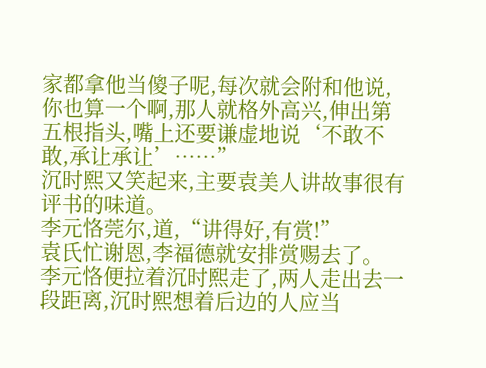家都拿他当傻子呢,每次就会附和他说,你也算一个啊,那人就格外高兴,伸出第五根指头,嘴上还要谦虚地说‘不敢不敢,承让承让’……”
沉时熙又笑起来,主要袁美人讲故事很有评书的味道。
李元恪莞尔,道,“讲得好,有赏!”
袁氏忙谢恩,李福德就安排赏赐去了。
李元恪便拉着沉时熙走了,两人走出去一段距离,沉时熙想着后边的人应当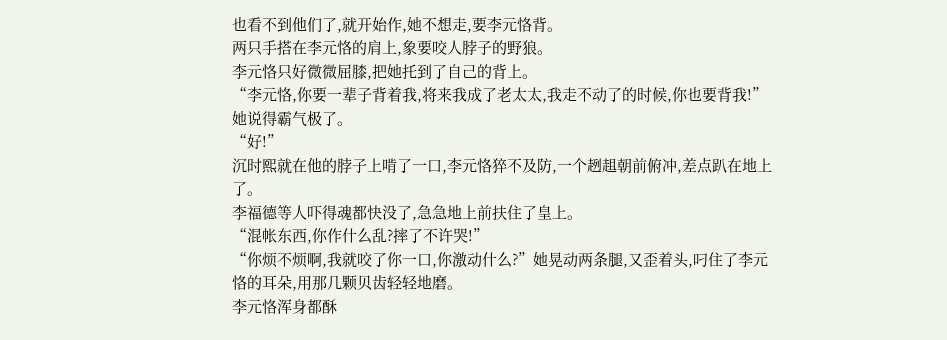也看不到他们了,就开始作,她不想走,要李元恪背。
两只手搭在李元恪的肩上,象要咬人脖子的野狼。
李元恪只好微微屈膝,把她托到了自己的背上。
“李元恪,你要一辈子背着我,将来我成了老太太,我走不动了的时候,你也要背我!”她说得霸气极了。
“好!”
沉时熙就在他的脖子上啃了一口,李元恪猝不及防,一个趔趄朝前俯冲,差点趴在地上了。
李福德等人吓得魂都快没了,急急地上前扶住了皇上。
“混帐东西,你作什么乱?摔了不许哭!”
“你烦不烦啊,我就咬了你一口,你激动什么?”她晃动两条腿,又歪着头,叼住了李元恪的耳朵,用那几颗贝齿轻轻地磨。
李元恪浑身都酥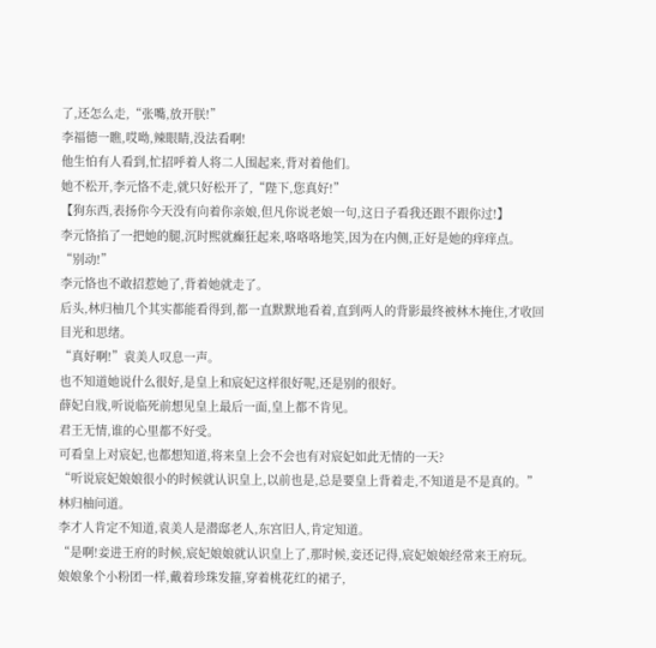了,还怎么走,“张嘴,放开朕!”
李福德一瞧,哎呦,辣眼睛,没法看啊!
他生怕有人看到,忙招呼着人将二人围起来,背对着他们。
她不松开,李元恪不走,就只好松开了,“陛下,您真好!”
【狗东西,表扬你今天没有向着你亲娘,但凡你说老娘一句,这日子看我还跟不跟你过!】
李元恪掐了一把她的腿,沉时熙就癫狂起来,咯咯咯地笑,因为在内侧,正好是她的痒痒点。
“别动!”
李元恪也不敢招惹她了,背着她就走了。
后头,林归柚几个其实都能看得到,都一直默默地看着,直到两人的背影最终被林木掩住,才收回目光和思绪。
“真好啊!”袁美人叹息一声。
也不知道她说什么很好,是皇上和宸妃这样很好呢,还是别的很好。
薛妃自戕,听说临死前想见皇上最后一面,皇上都不肯见。
君王无情,谁的心里都不好受。
可看皇上对宸妃,也都想知道,将来皇上会不会也有对宸妃如此无情的一天?
“听说宸妃娘娘很小的时候就认识皇上,以前也是,总是要皇上背着走,不知道是不是真的。”林归柚问道。
李才人肯定不知道,袁美人是潜邸老人,东宫旧人,肯定知道。
“是啊!妾进王府的时候,宸妃娘娘就认识皇上了,那时候,妾还记得,宸妃娘娘经常来王府玩。
娘娘象个小粉团一样,戴着珍珠发箍,穿着桃花红的裙子,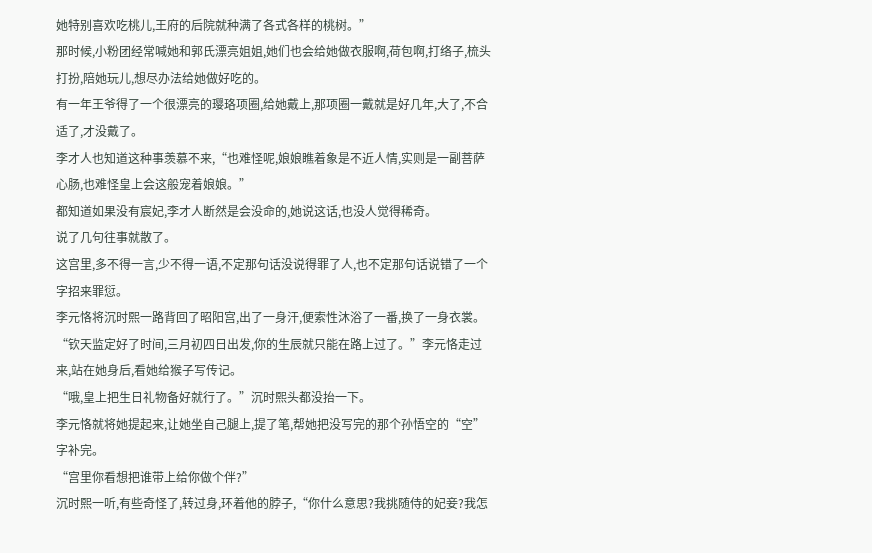她特别喜欢吃桃儿,王府的后院就种满了各式各样的桃树。”
那时候,小粉团经常喊她和郭氏漂亮姐姐,她们也会给她做衣服啊,荷包啊,打络子,梳头打扮,陪她玩儿,想尽办法给她做好吃的。
有一年王爷得了一个很漂亮的璎珞项圈,给她戴上,那项圈一戴就是好几年,大了,不合适了,才没戴了。
李才人也知道这种事羡慕不来,“也难怪呢,娘娘瞧着象是不近人情,实则是一副菩萨心肠,也难怪皇上会这般宠着娘娘。”
都知道如果没有宸妃,李才人断然是会没命的,她说这话,也没人觉得稀奇。
说了几句往事就散了。
这宫里,多不得一言,少不得一语,不定那句话没说得罪了人,也不定那句话说错了一个字招来罪愆。
李元恪将沉时熙一路背回了昭阳宫,出了一身汗,便索性沐浴了一番,换了一身衣裳。
“钦天监定好了时间,三月初四日出发,你的生辰就只能在路上过了。”李元恪走过来,站在她身后,看她给猴子写传记。
“哦,皇上把生日礼物备好就行了。”沉时熙头都没抬一下。
李元恪就将她提起来,让她坐自己腿上,提了笔,帮她把没写完的那个孙悟空的“空”字补完。
“宫里你看想把谁带上给你做个伴?”
沉时熙一听,有些奇怪了,转过身,环着他的脖子,“你什么意思?我挑随侍的妃妾?我怎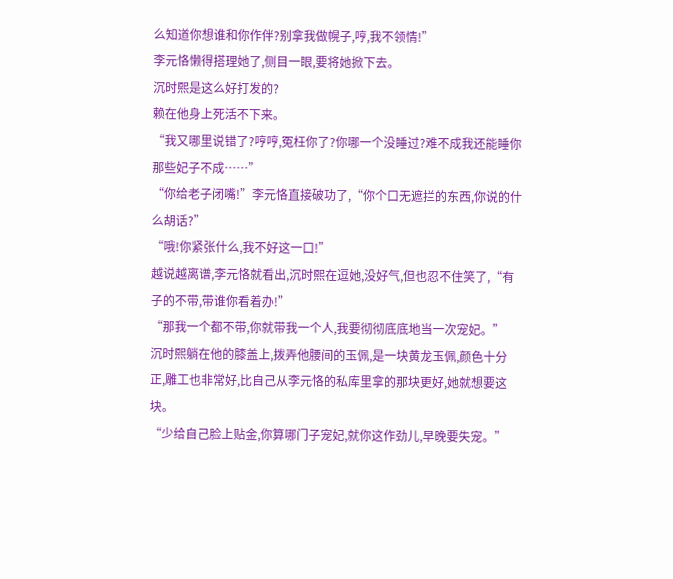么知道你想谁和你作伴?别拿我做幌子,哼,我不领情!”
李元恪懒得搭理她了,侧目一眼,要将她掀下去。
沉时熙是这么好打发的?
赖在他身上死活不下来。
“我又哪里说错了?哼哼,冤枉你了?你哪一个没睡过?难不成我还能睡你那些妃子不成……”
“你给老子闭嘴!”李元恪直接破功了,“你个口无遮拦的东西,你说的什么胡话?”
“哦!你紧张什么,我不好这一口!”
越说越离谱,李元恪就看出,沉时熙在逗她,没好气,但也忍不住笑了,“有子的不带,带谁你看着办!”
“那我一个都不带,你就带我一个人,我要彻彻底底地当一次宠妃。”
沉时熙躺在他的膝盖上,拨弄他腰间的玉佩,是一块黄龙玉佩,颜色十分正,雕工也非常好,比自己从李元恪的私库里拿的那块更好,她就想要这块。
“少给自己脸上贴金,你算哪门子宠妃,就你这作劲儿,早晚要失宠。”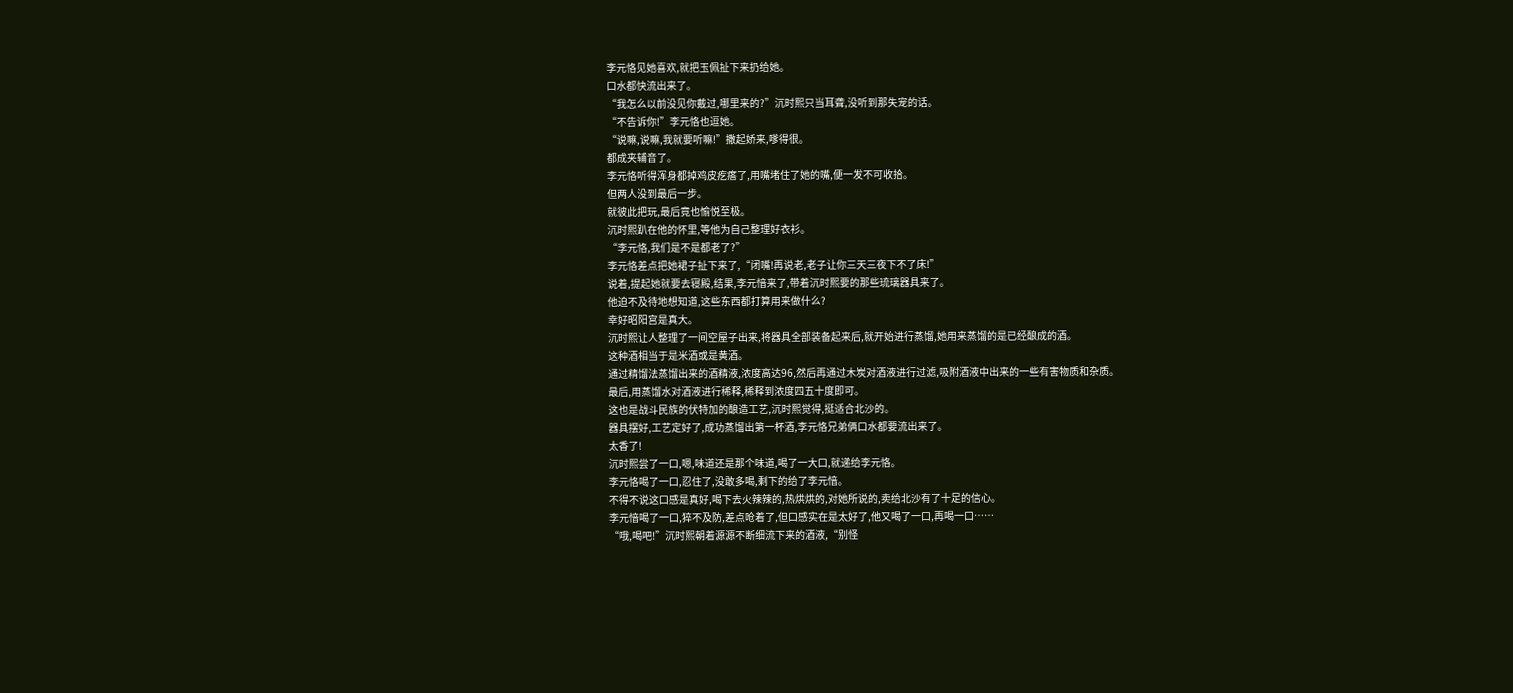李元恪见她喜欢,就把玉佩扯下来扔给她。
口水都快流出来了。
“我怎么以前没见你戴过,哪里来的?”沉时熙只当耳聋,没听到那失宠的话。
“不告诉你!”李元恪也逗她。
“说嘛,说嘛,我就要听嘛!”撒起娇来,嗲得很。
都成夹辅音了。
李元恪听得浑身都掉鸡皮疙瘩了,用嘴堵住了她的嘴,便一发不可收拾。
但两人没到最后一步。
就彼此把玩,最后竟也愉悦至极。
沉时熙趴在他的怀里,等他为自己整理好衣衫。
“李元恪,我们是不是都老了?”
李元恪差点把她裙子扯下来了,“闭嘴!再说老,老子让你三天三夜下不了床!”
说着,提起她就要去寝殿,结果,李元愔来了,带着沉时熙要的那些琉璃器具来了。
他迫不及待地想知道,这些东西都打算用来做什么?
幸好昭阳宫是真大。
沉时熙让人整理了一间空屋子出来,将器具全部装备起来后,就开始进行蒸馏,她用来蒸馏的是已经酿成的酒。
这种酒相当于是米酒或是黄酒。
通过精馏法蒸馏出来的酒精液,浓度高达96,然后再通过木炭对酒液进行过滤,吸附酒液中出来的一些有害物质和杂质。
最后,用蒸馏水对酒液进行稀释,稀释到浓度四五十度即可。
这也是战斗民族的伏特加的酿造工艺,沉时熙觉得,挺适合北沙的。
器具摆好,工艺定好了,成功蒸馏出第一杯酒,李元恪兄弟俩口水都要流出来了。
太香了!
沉时熙尝了一口,嗯,味道还是那个味道,喝了一大口,就递给李元恪。
李元恪喝了一口,忍住了,没敢多喝,剩下的给了李元愔。
不得不说这口感是真好,喝下去火辣辣的,热烘烘的,对她所说的,卖给北沙有了十足的信心。
李元愔喝了一口,猝不及防,差点呛着了,但口感实在是太好了,他又喝了一口,再喝一口……
“哦,喝吧!”沉时熙朝着源源不断细流下来的酒液,“别怪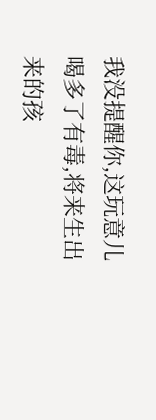我没提醒你,这玩意儿喝多了有毒,将来生出来的孩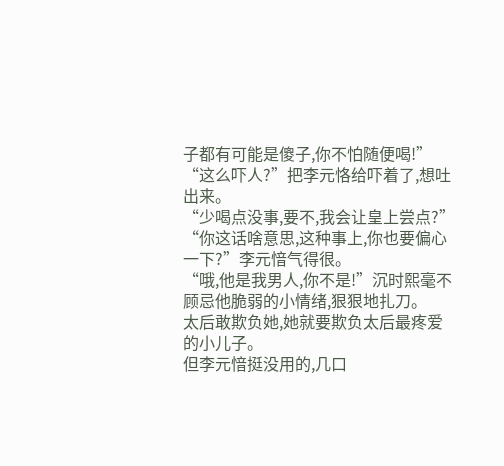子都有可能是傻子,你不怕随便喝!”
“这么吓人?”把李元恪给吓着了,想吐出来。
“少喝点没事,要不,我会让皇上尝点?”
“你这话啥意思,这种事上,你也要偏心一下?”李元愔气得很。
“哦,他是我男人,你不是!”沉时熙毫不顾忌他脆弱的小情绪,狠狠地扎刀。
太后敢欺负她,她就要欺负太后最疼爱的小儿子。
但李元愔挺没用的,几口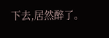下去,居然醉了。